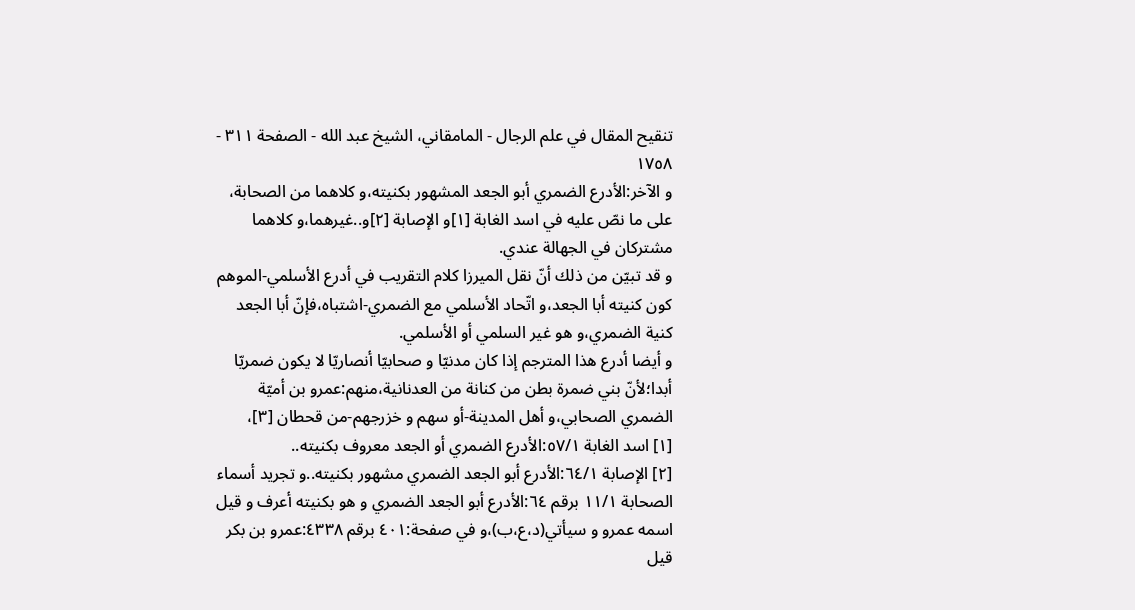تنقيح المقال في علم الرجال - المامقاني، الشيخ عبد الله - الصفحة ٣١١ - ١٧٥٨
و الآخر:الأدرع الضمري أبو الجعد المشهور بكنيته،و كلاهما من الصحابة، على ما نصّ عليه في اسد الغابة [١]و الإصابة [٢]و..غيرهما،و كلاهما مشتركان في الجهالة عندي.
و قد تبيّن من ذلك أنّ نقل الميرزا كلام التقريب في أدرع الأسلمي-الموهم كون كنيته أبا الجعد،و اتّحاد الأسلمي مع الضمري-اشتباه،فإنّ أبا الجعد كنية الضمري،و هو غير السلمي أو الأسلمي.
و أيضا أدرع هذا المترجم إذا كان مدنيّا و صحابيّا أنصاريّا لا يكون ضمريّا أبدا؛لأنّ بني ضمرة بطن من كنانة من العدنانية،منهم:عمرو بن أميّة الضمري الصحابي،و أهل المدينة-أو سهم و خزرجهم-من قحطان [٣]،
[١] اسد الغابة ٥٧/١:الأدرع الضمري أو الجعد معروف بكنيته..
[٢] الإصابة ٦٤/١:الأدرع أبو الجعد الضمري مشهور بكنيته..و تجريد أسماء الصحابة ١١/١ برقم ٦٤:الأدرع أبو الجعد الضمري و هو بكنيته أعرف و قيل اسمه عمرو و سيأتي(د،ع،ب)،و في صفحة:٤٠١ برقم ٤٣٣٨:عمرو بن بكر قيل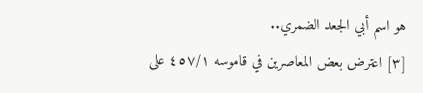هو اسم أبي الجعد الضمري..
[٣] اعترض بعض المعاصرين في قاموسه ٤٥٧/١ على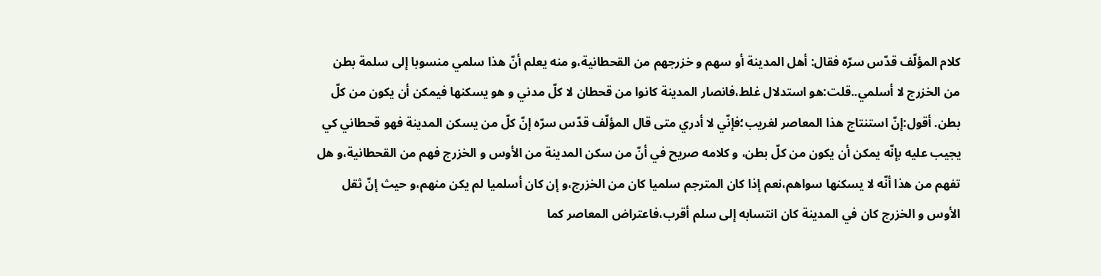كلام المؤلّف قدّس سرّه فقال: أهل المدينة أو سهم و خزرجهم من القحطانية،و منه يعلم أنّ هذا سلمي منسوبا إلى سلمة بطن من الخزرج لا أسلمي..قلت:هو استدلال غلط،فانصار المدينة كانوا من قحطان لا كلّ مدني و هو يسكنها فيمكن أن يكون من كلّ بطن. أقول:إنّ استنتاج هذا المعاصر لغريب؛فإنّي لا أدري متى قال المؤلّف قدّس سرّه إنّ كلّ من يسكن المدينة فهو قحطاني كي يجيب عليه بإنّه يمكن أن يكون من كلّ بطن، و كلامه صريح في أنّ من سكن المدينة من الأوس و الخزرج فهم من القحطانية،و هل تفهم من هذا أنّه لا يسكنها سواهم،نعم إذا كان المترجم سلميا كان من الخزرج،و إن كان أسلميا لم يكن منهم،و حيث إنّ ثقل الأوس و الخزرج كان في المدينة كان انتسابه إلى سلم أقرب،فاعتراض المعاصر كما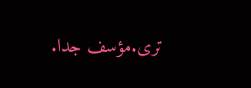ترى.مؤسف جدا.